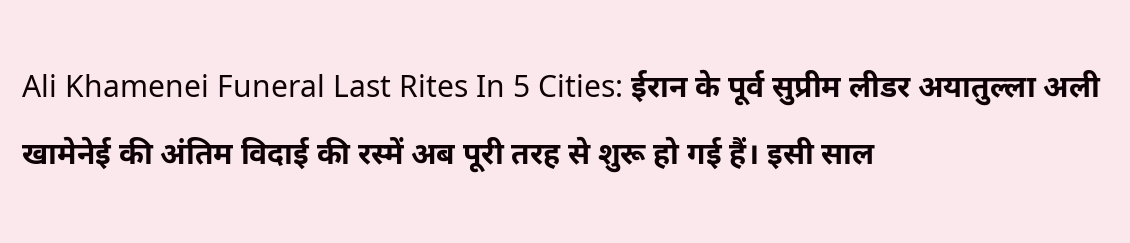Ali Khamenei Funeral Last Rites In 5 Cities: ईरान के पूर्व सुप्रीम लीडर अयातुल्ला अली खामेनेई की अंतिम विदाई की रस्में अब पूरी तरह से शुरू हो गई हैं। इसी साल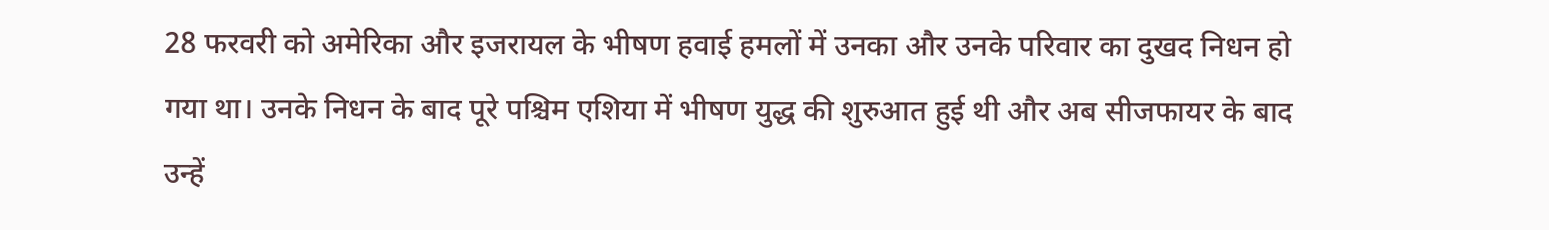28 फरवरी को अमेरिका और इजरायल के भीषण हवाई हमलों में उनका और उनके परिवार का दुखद निधन हो गया था। उनके निधन के बाद पूरे पश्चिम एशिया में भीषण युद्ध की शुरुआत हुई थी और अब सीजफायर के बाद उन्हें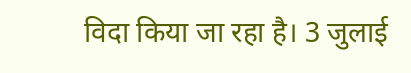विदा किया जा रहा है। 3 जुलाई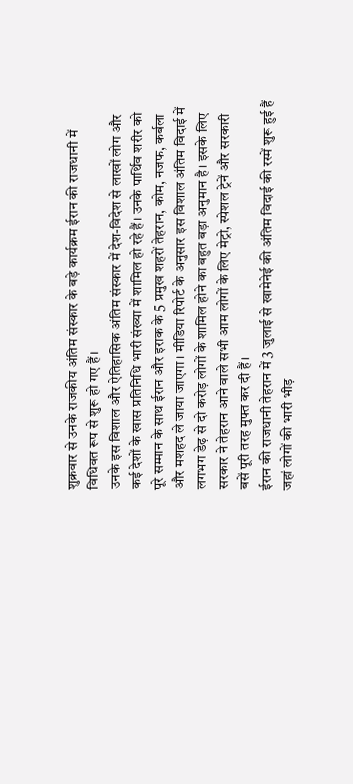शुक्रवार से उनके राजकीय अंतिम संस्कार के बड़े कार्यक्रम ईरान की राजधानी में विधिवत रूप से शुरू हो गए हैं।
उनके इस विशाल और ऐतिहासिक अंतिम संस्कार में देश-विदेश से लाखों लोग और कई देशों के खास प्रतिनिधि भारी संख्या में शामिल हो रहे हैं। उनके पार्थिव शरीर को पूरे सम्मान के साथ ईरान और इराक के 5 प्रमुख शहरों तेहरान, कोम, नजफ, कर्बला और मशहद ले जाया जाएगा। मीडिया रिपोर्ट के अनुसार इस विशाल अंतिम विदाई में लगभग डेढ़ से दो करोड़ लोगों के शामिल होने का बहुत बड़ा अनुमान है। इसके लिए सरकार ने तेहरान आने वाले सभी आम लोगों के लिए मेट्रो, स्पेशल ट्रेनें और सरकारी बसें पूरी तरह मुफ्त कर दी हैं।
ईरान की राजधानी तेहरान में 3 जुलाई से खामेनेई की अंतिम विदाई की रस्में शुरू हुई हैं जहां लोगों की भारी भीड़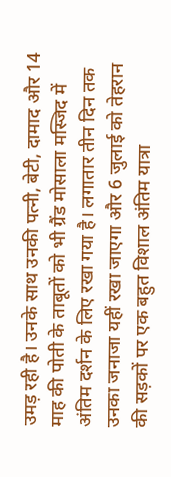उमड़ रही है। उनके साथ उनकी पत्नी, बेटी, दामाद और 14 माह की पोती के ताबूतों को भी ग्रैंड मोसाला मस्जिद में अंतिम दर्शन के लिए रखा गया है। लगातार तीन दिन तक उनका जनाजा यहीं रखा जाएगा और 6 जुलाई को तेहरान की सड़कों पर एक बहुत विशाल अंतिम यात्रा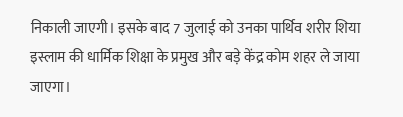निकाली जाएगी। इसके बाद 7 जुलाई को उनका पार्थिव शरीर शिया इस्लाम की धार्मिक शिक्षा के प्रमुख और बड़े केंद्र कोम शहर ले जाया जाएगा।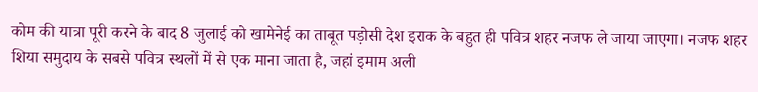कोम की यात्रा पूरी करने के बाद 8 जुलाई को खामेनेई का ताबूत पड़ोसी देश इराक के बहुत ही पवित्र शहर नजफ ले जाया जाएगा। नजफ शहर शिया समुदाय के सबसे पवित्र स्थलों में से एक माना जाता है, जहां इमाम अली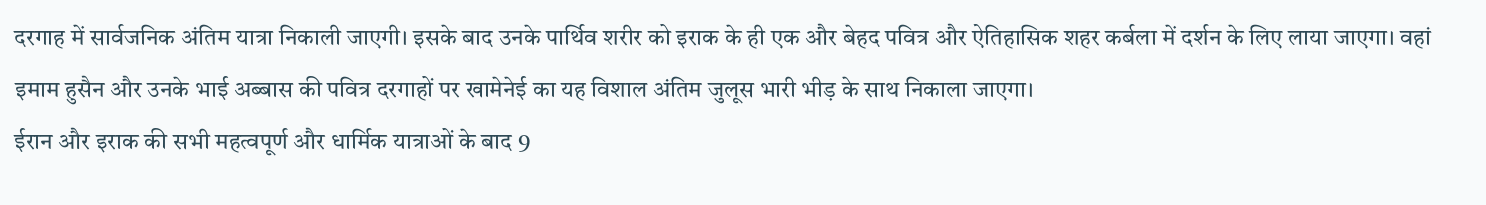दरगाह में सार्वजनिक अंतिम यात्रा निकाली जाएगी। इसके बाद उनके पार्थिव शरीर को इराक के ही एक और बेहद पवित्र और ऐतिहासिक शहर कर्बला में दर्शन के लिए लाया जाएगा। वहां इमाम हुसैन और उनके भाई अब्बास की पवित्र दरगाहों पर खामेनेई का यह विशाल अंतिम जुलूस भारी भीड़ के साथ निकाला जाएगा।
ईरान और इराक की सभी महत्वपूर्ण और धार्मिक यात्राओं के बाद 9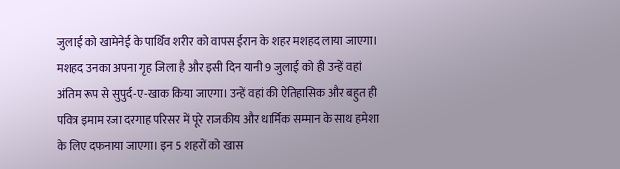जुलाई को खामेनेई के पार्थिव शरीर को वापस ईरान के शहर मशहद लाया जाएगा। मशहद उनका अपना गृह जिला है और इसी दिन यानी 9 जुलाई को ही उन्हें वहां अंतिम रूप से सुपुर्द-ए-खाक किया जाएगा। उन्हें वहां की ऐतिहासिक और बहुत ही पवित्र इमाम रजा दरगाह परिसर में पूरे राजकीय और धार्मिक सम्मान के साथ हमेशा के लिए दफनाया जाएगा। इन 5 शहरों को खास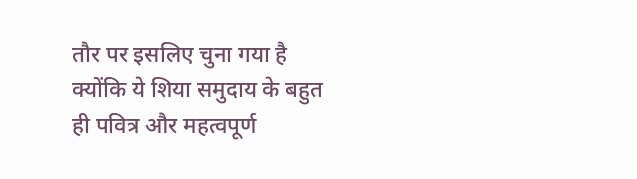तौर पर इसलिए चुना गया है क्योंकि ये शिया समुदाय के बहुत ही पवित्र और महत्वपूर्ण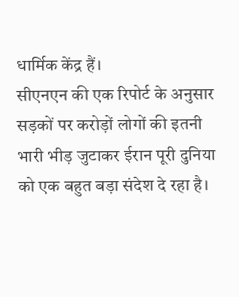धार्मिक केंद्र हैं।
सीएनएन की एक रिपोर्ट के अनुसार सड़कों पर करोड़ों लोगों की इतनी भारी भीड़ जुटाकर ईरान पूरी दुनिया को एक बहुत बड़ा संदेश दे रहा है।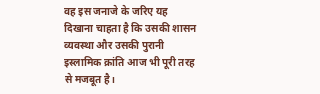वह इस जनाजे के जरिए यह दिखाना चाहता है कि उसकी शासन व्यवस्था और उसकी पुरानी इस्लामिक क्रांति आज भी पूरी तरह से मजबूत है।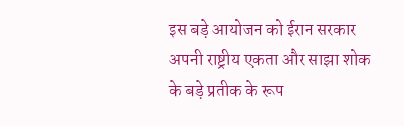इस बड़े आयोजन को ईरान सरकार अपनी राष्ट्रीय एकता और साझा शोक के बड़े प्रतीक के रूप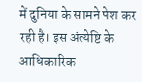में दुनिया के सामने पेश कर रही है। इस अंत्येष्टि के आधिकारिक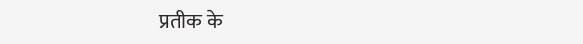प्रतीक के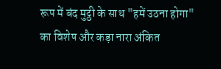रूप में बंद मुट्ठी के साथ "हमें उठना होगा" का विशेष और कड़ा नारा अंकित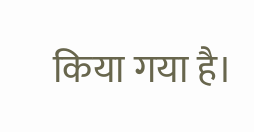किया गया है।